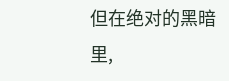但在绝对的黑暗里,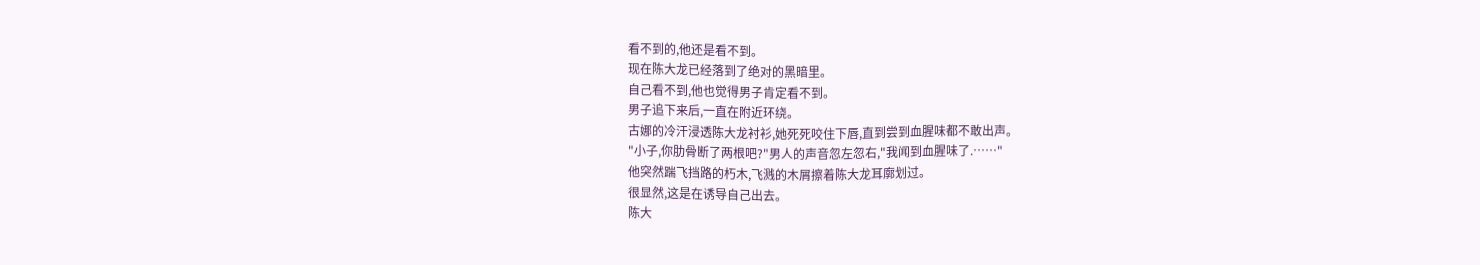看不到的,他还是看不到。
现在陈大龙已经落到了绝对的黑暗里。
自己看不到,他也觉得男子肯定看不到。
男子追下来后,一直在附近环绕。
古娜的冷汗浸透陈大龙衬衫,她死死咬住下唇,直到尝到血腥味都不敢出声。
"小子,你肋骨断了两根吧?"男人的声音忽左忽右,"我闻到血腥味了.……"
他突然踹飞挡路的朽木,飞溅的木屑擦着陈大龙耳廓划过。
很显然,这是在诱导自己出去。
陈大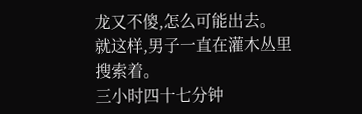龙又不傻,怎么可能出去。
就这样,男子一直在灌木丛里搜索着。
三小时四十七分钟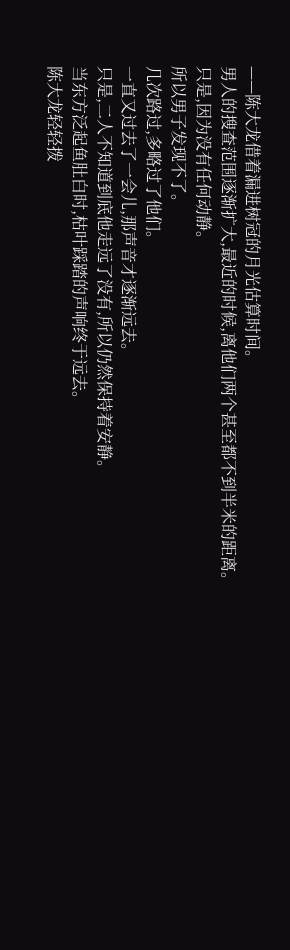——陈大龙借着漏进树冠的月光估算时间。
男人的搜查范围逐渐扩大,最近的时候,离他们两个甚至都不到半米的距离。
只是,因为没有任何动静。
所以男子发现不了。
几次路过,多略过了他们。
一直又过去了一会儿,那声音才逐渐远去。
只是,二人不知道到底他走远了没有,所以仍然保持着安静。
当东方泛起鱼肚白时,枯叶踩踏的声响终于远去。
陈大龙轻轻拨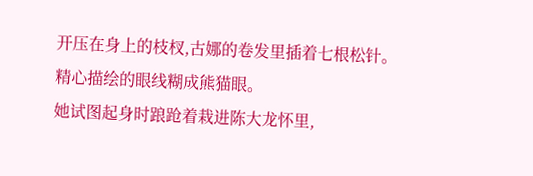开压在身上的枝杈,古娜的卷发里插着七根松针。
精心描绘的眼线糊成熊猫眼。
她试图起身时踉跄着栽进陈大龙怀里,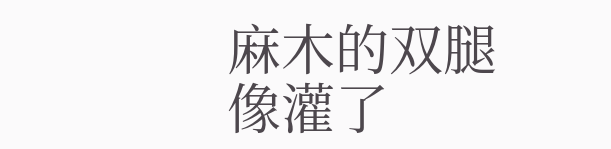麻木的双腿像灌了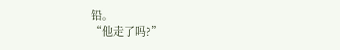铅。
“他走了吗?”